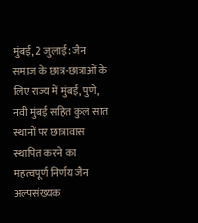मुंबई, 2 जुलाई: जैन समाज के छात्र-छात्राओं के लिए राज्य में मुंबई, पुणे, नवी मुंबई सहित कुल सात स्थानों पर छात्रावास स्थापित करने का महत्वपूर्ण निर्णय जैन अल्पसंख्यक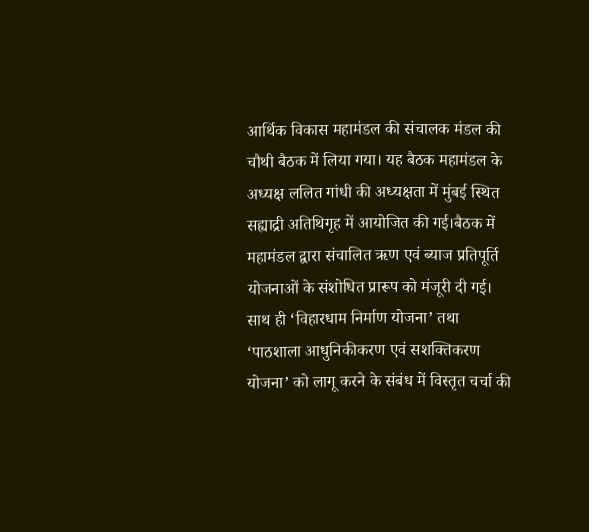आर्थिक विकास महामंडल की संचालक मंडल की चौथी बैठक में लिया गया। यह बैठक महामंडल के अध्यक्ष ललित गांधी की अध्यक्षता में मुंबई स्थित सह्याद्री अतिथिगृह में आयोजित की गई।बैठक में महामंडल द्वारा संचालित ऋण एवं ब्याज प्रतिपूर्ति योजनाओं के संशोधित प्रारूप को मंजूरी दी गई। साथ ही ‘विहारधाम निर्माण योजना’ तथा ‘पाठशाला आधुनिकीकरण एवं सशक्तिकरण योजना’ को लागू करने के संबंध में विस्तृत चर्चा की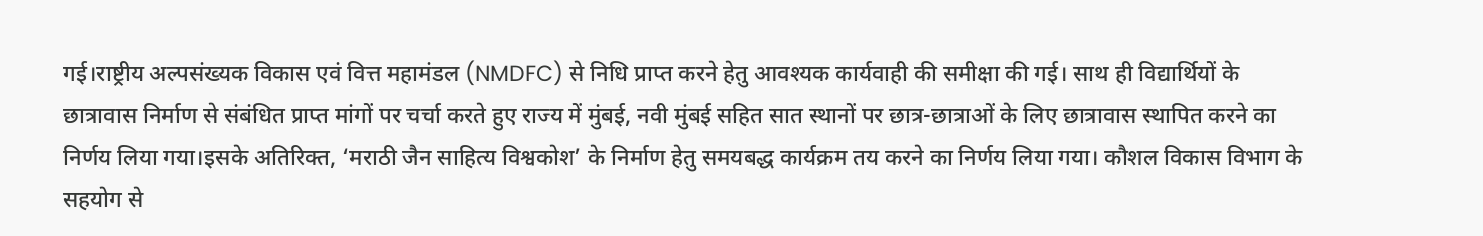गई।राष्ट्रीय अल्पसंख्यक विकास एवं वित्त महामंडल (NMDFC) से निधि प्राप्त करने हेतु आवश्यक कार्यवाही की समीक्षा की गई। साथ ही विद्यार्थियों के छात्रावास निर्माण से संबंधित प्राप्त मांगों पर चर्चा करते हुए राज्य में मुंबई, नवी मुंबई सहित सात स्थानों पर छात्र-छात्राओं के लिए छात्रावास स्थापित करने का निर्णय लिया गया।इसके अतिरिक्त, ‘मराठी जैन साहित्य विश्वकोश’ के निर्माण हेतु समयबद्ध कार्यक्रम तय करने का निर्णय लिया गया। कौशल विकास विभाग के सहयोग से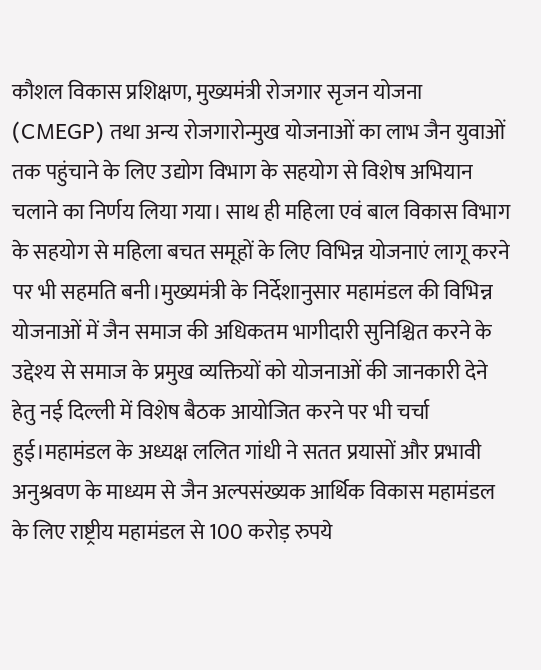कौशल विकास प्रशिक्षण, मुख्यमंत्री रोजगार सृजन योजना (CMEGP) तथा अन्य रोजगारोन्मुख योजनाओं का लाभ जैन युवाओं तक पहुंचाने के लिए उद्योग विभाग के सहयोग से विशेष अभियान चलाने का निर्णय लिया गया। साथ ही महिला एवं बाल विकास विभाग के सहयोग से महिला बचत समूहों के लिए विभिन्न योजनाएं लागू करने पर भी सहमति बनी।मुख्यमंत्री के निर्देशानुसार महामंडल की विभिन्न योजनाओं में जैन समाज की अधिकतम भागीदारी सुनिश्चित करने के उद्देश्य से समाज के प्रमुख व्यक्तियों को योजनाओं की जानकारी देने हेतु नई दिल्ली में विशेष बैठक आयोजित करने पर भी चर्चा हुई।महामंडल के अध्यक्ष ललित गांधी ने सतत प्रयासों और प्रभावी अनुश्रवण के माध्यम से जैन अल्पसंख्यक आर्थिक विकास महामंडल के लिए राष्ट्रीय महामंडल से 100 करोड़ रुपये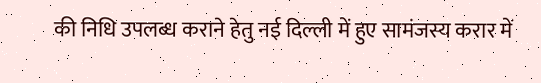की निधि उपलब्ध कराने हेतु नई दिल्ली में हुए सामंजस्य करार में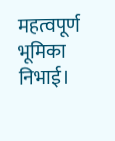महत्वपूर्ण भूमिका निभाई।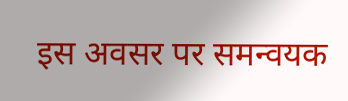इस अवसर पर समन्वयक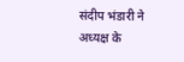संदीप भंडारी ने अध्यक्ष के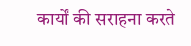कार्यों की सराहना करते